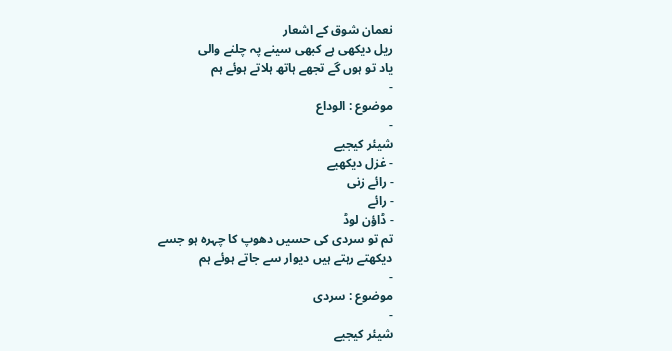نعمان شوق کے اشعار
ریل دیکھی ہے کبھی سینے پہ چلنے والی
یاد تو ہوں گے تجھے ہاتھ ہلاتے ہوئے ہم
-
موضوع : الوداع
-
شیئر کیجیے
- غزل دیکھیے
- رائے زنی
- رائے
- ڈاؤن لوڈ
تم تو سردی کی حسیں دھوپ کا چہرہ ہو جسے
دیکھتے رہتے ہیں دیوار سے جاتے ہوئے ہم
-
موضوع : سردی
-
شیئر کیجیے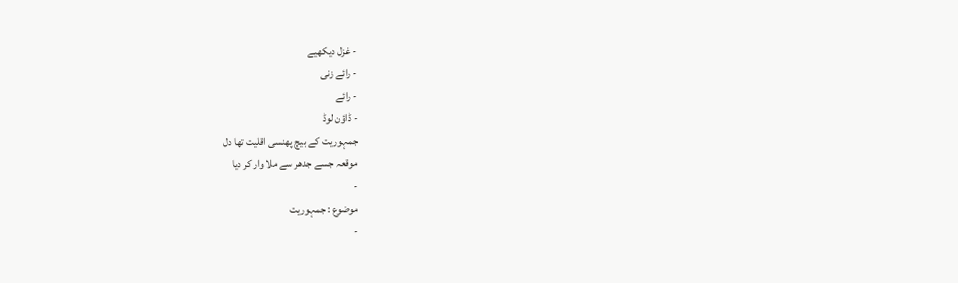- غزل دیکھیے
- رائے زنی
- رائے
- ڈاؤن لوڈ
جمہوریت کے بیچ پھنسی اقلیت تھا دل
موقعہ جسے جدھر سے ملا وار کر دیا
-
موضوع : جمہوریت
-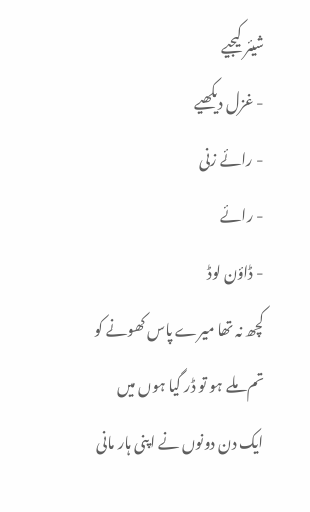شیئر کیجیے
- غزل دیکھیے
- رائے زنی
- رائے
- ڈاؤن لوڈ
کچھ نہ تھا میرے پاس کھونے کو
تم ملے ہو تو ڈر گیا ہوں میں
ایک دن دونوں نے اپنی ہار مانی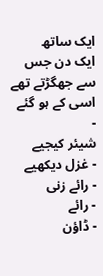ایک ساتھ
ایک دن جس سے جھگڑتے تھے اسی کے ہو گئے
-
شیئر کیجیے
- غزل دیکھیے
- رائے زنی
- رائے
- ڈاؤن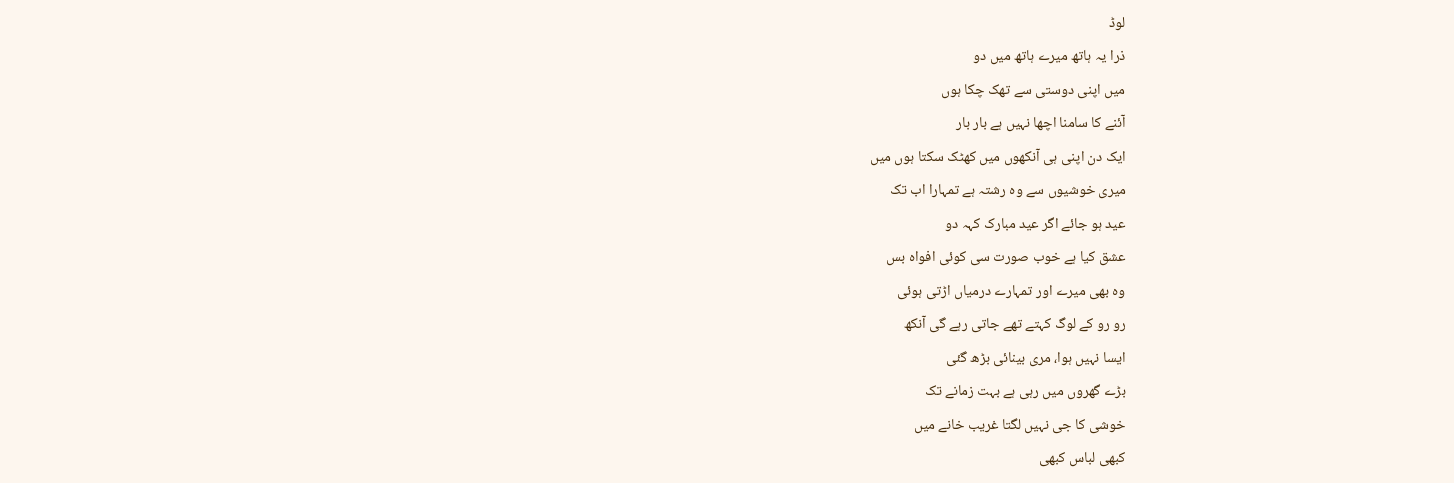لوڈ
ذرا یہ ہاتھ میرے ہاتھ میں دو
میں اپنی دوستی سے تھک چکا ہوں
آئنے کا سامنا اچھا نہیں ہے بار بار
ایک دن اپنی ہی آنکھوں میں کھٹک سکتا ہوں میں
میری خوشیوں سے وہ رشتہ ہے تمہارا اب تک
عید ہو جائے اگر عید مبارک کہہ دو
عشق کیا ہے خوب صورت سی کوئی افواہ بس
وہ بھی میرے اور تمہارے درمیاں اڑتی ہوئی
رو رو کے لوگ کہتے تھے جاتی رہے گی آنکھ
ایسا نہیں ہوا، مری بینائی بڑھ گئی
بڑے گھروں میں رہی ہے بہت زمانے تک
خوشی کا جی نہیں لگتا غریب خانے میں
کبھی لباس کبھی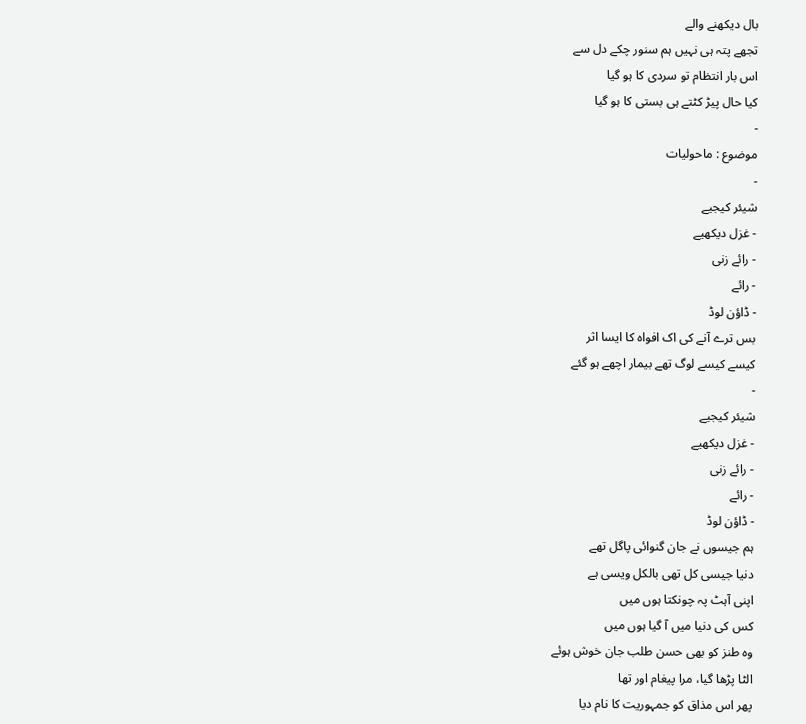بال دیکھنے والے
تجھے پتہ ہی نہیں ہم سنور چکے دل سے
اس بار انتظام تو سردی کا ہو گیا
کیا حال پیڑ کٹتے ہی بستی کا ہو گیا
-
موضوع : ماحولیات
-
شیئر کیجیے
- غزل دیکھیے
- رائے زنی
- رائے
- ڈاؤن لوڈ
بس ترے آنے کی اک افواہ کا ایسا اثر
کیسے کیسے لوگ تھے بیمار اچھے ہو گئے
-
شیئر کیجیے
- غزل دیکھیے
- رائے زنی
- رائے
- ڈاؤن لوڈ
ہم جیسوں نے جان گنوائی پاگل تھے
دنیا جیسی کل تھی بالکل ویسی ہے
اپنی آہٹ پہ چونکتا ہوں میں
کس کی دنیا میں آ گیا ہوں میں
وہ طنز کو بھی حسن طلب جان خوش ہوئے
الٹا پڑھا گیا، مرا پیغام اور تھا
پھر اس مذاق کو جمہوریت کا نام دیا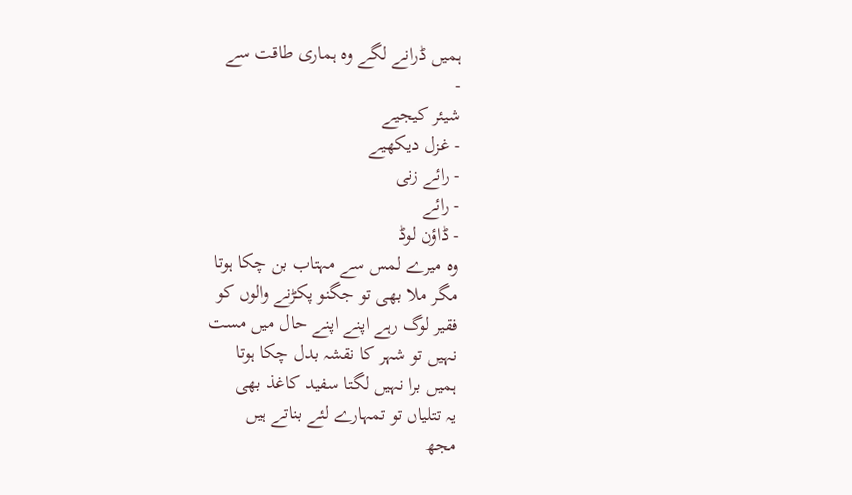ہمیں ڈرانے لگے وہ ہماری طاقت سے
-
شیئر کیجیے
- غزل دیکھیے
- رائے زنی
- رائے
- ڈاؤن لوڈ
وہ میرے لمس سے مہتاب بن چکا ہوتا
مگر ملا بھی تو جگنو پکڑنے والوں کو
فقیر لوگ رہے اپنے اپنے حال میں مست
نہیں تو شہر کا نقشہ بدل چکا ہوتا
ہمیں برا نہیں لگتا سفید کاغذ بھی
یہ تتلیاں تو تمہارے لئے بناتے ہیں
مجھ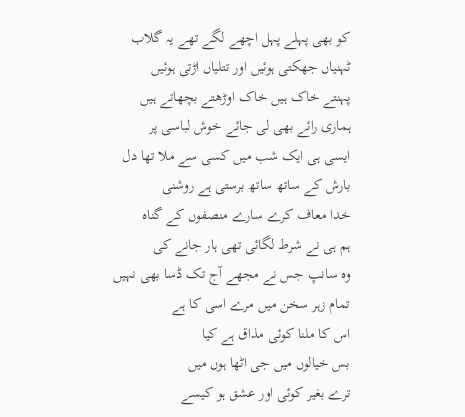کو بھی پہلے پہل اچھے لگے تھے یہ گلاب
ٹہنیاں جھکتی ہوئیں اور تتلیاں اڑتی ہوئیں
پہنتے خاک ہیں خاک اوڑھتے بچھاتے ہیں
ہماری رائے بھی لی جائے خوش لباسی پر
ایسی ہی ایک شب میں کسی سے ملا تھا دل
بارش کے ساتھ ساتھ برستی ہے روشنی
خدا معاف کرے سارے منصفوں کے گناہ
ہم ہی نے شرط لگائی تھی ہار جانے کی
وہ سانپ جس نے مجھے آج تک ڈسا بھی نہیں
تمام زہر سخن میں مرے اسی کا ہے
اس کا ملنا کوئی مذاق ہے کیا
بس خیالوں میں جی اٹھا ہوں میں
ترے بغیر کوئی اور عشق ہو کیسے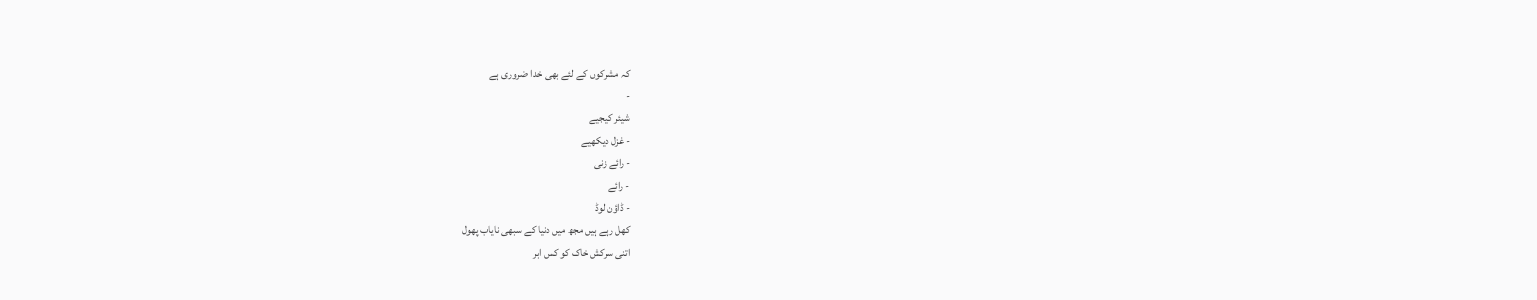کہ مشرکوں کے لئے بھی خدا ضروری ہے
-
شیئر کیجیے
- غزل دیکھیے
- رائے زنی
- رائے
- ڈاؤن لوڈ
کھل رہے ہیں مجھ میں دنیا کے سبھی نایاب پھول
اتنی سرکش خاک کو کس ابر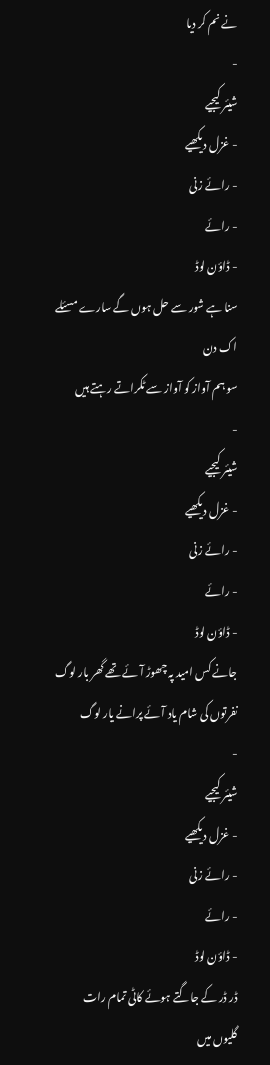نے نم کر دیا
-
شیئر کیجیے
- غزل دیکھیے
- رائے زنی
- رائے
- ڈاؤن لوڈ
سنا ہے شور سے حل ہوں گے سارے مسئلے اک دن
سو ہم آواز کو آواز سے ٹکراتے رہتے ہیں
-
شیئر کیجیے
- غزل دیکھیے
- رائے زنی
- رائے
- ڈاؤن لوڈ
جانے کس امید پہ چھوڑ آئے تھے گھر بار لوگ
نفرتوں کی شام یاد آئے پرانے یار لوگ
-
شیئر کیجیے
- غزل دیکھیے
- رائے زنی
- رائے
- ڈاؤن لوڈ
ڈر ڈر کے جاگتے ہوئے کاٹی تمام رات
گلیوں میں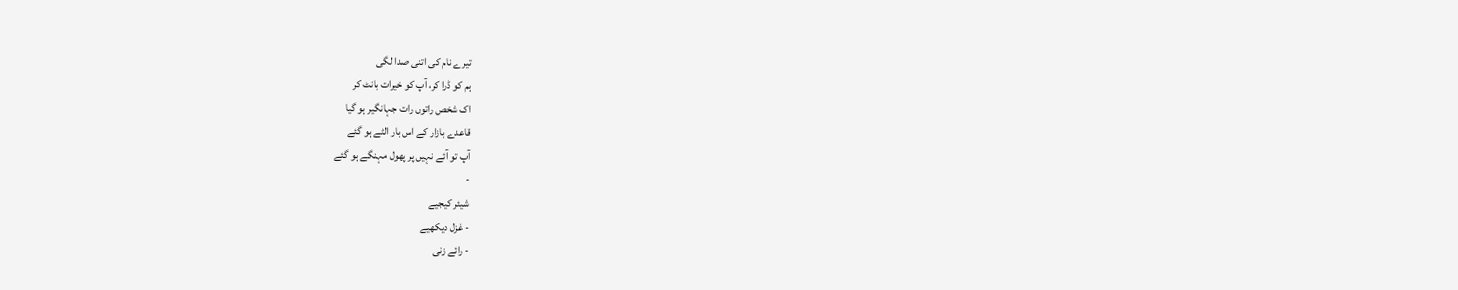تیرے نام کی اتنی صدا لگی
ہم کو ڈرا کر، آپ کو خیرات بانٹ کر
اک شخص راتوں رات جہانگیر ہو گیا
قاعدے بازار کے اس بار الٹے ہو گئے
آپ تو آئے نہیں پر پھول مہنگے ہو گئے
-
شیئر کیجیے
- غزل دیکھیے
- رائے زنی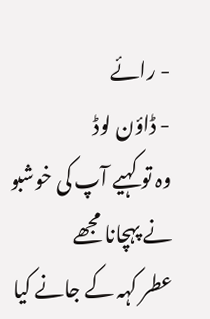- رائے
- ڈاؤن لوڈ
وہ تو کہیے آپ کی خوشبو نے پہچانا مجھے
عطر کہہ کے جانے کیا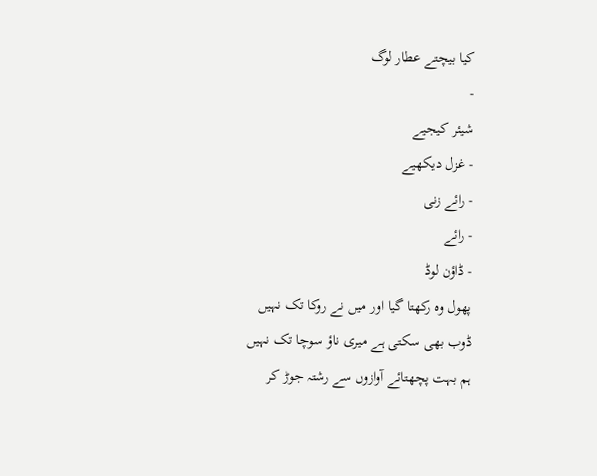کیا بیچتے عطار لوگ
-
شیئر کیجیے
- غزل دیکھیے
- رائے زنی
- رائے
- ڈاؤن لوڈ
پھول وہ رکھتا گیا اور میں نے روکا تک نہیں
ڈوب بھی سکتی ہے میری ناؤ سوچا تک نہیں
ہم بہت پچھتائے آوازوں سے رشتہ جوڑ کر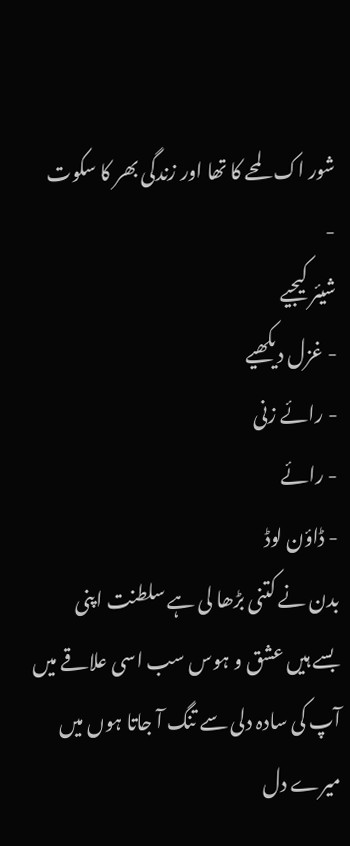شور اک لمحے کا تھا اور زندگی بھر کا سکوت
-
شیئر کیجیے
- غزل دیکھیے
- رائے زنی
- رائے
- ڈاؤن لوڈ
بدن نے کتنی بڑھا لی ہے سلطنت اپنی
بسے ہیں عشق و ہوس سب اسی علاقے میں
آپ کی سادہ دلی سے تنگ آ جاتا ہوں میں
میرے دل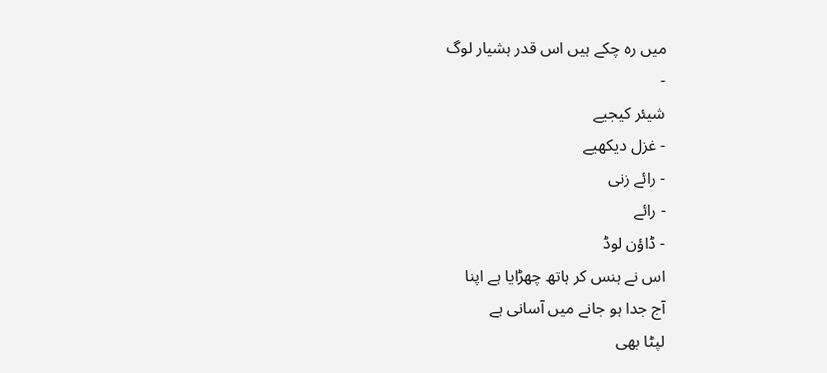میں رہ چکے ہیں اس قدر ہشیار لوگ
-
شیئر کیجیے
- غزل دیکھیے
- رائے زنی
- رائے
- ڈاؤن لوڈ
اس نے ہنس کر ہاتھ چھڑایا ہے اپنا
آج جدا ہو جانے میں آسانی ہے
لپٹا بھی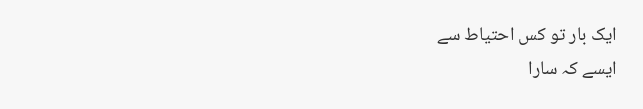ایک بار تو کس احتیاط سے
ایسے کہ سارا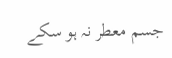جسم معطر نہ ہو سکے